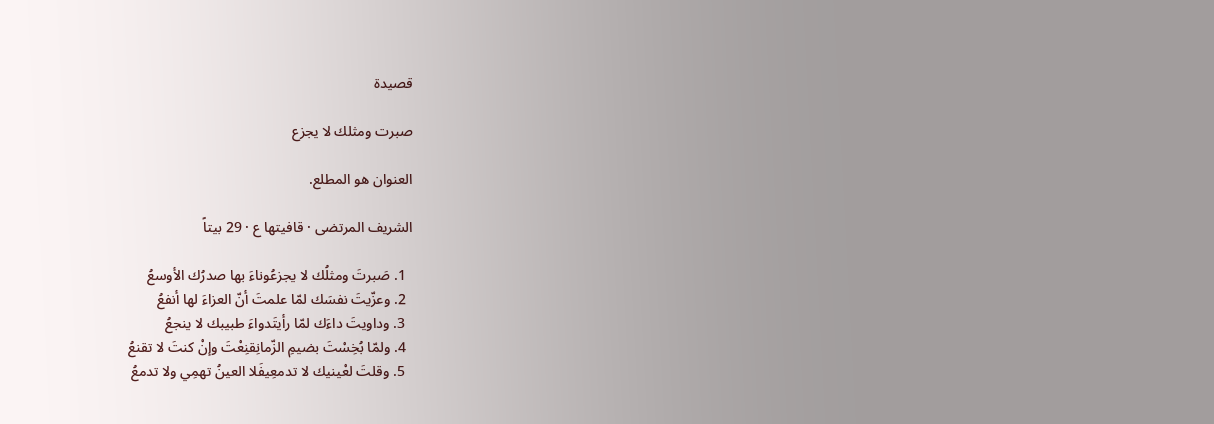قصيدة

صبرت ومثلك لا يجزع

العنوان هو المطلع.

الشريف المرتضى · قافيتها ع · 29 بيتاً

  1. صَبرتَ ومثلُك لا يجزعُوناءَ بها صدرُك الأوسعُ
  2. وعزّيتَ نفسَك لمّا علمتَ أنّ العزاءَ لها أنفعُ
  3. وداويتَ داءَك لمّا رأيتَدواءَ طبيبك لا ينجعُ
  4. ولمّا بُخِسْتَ بضيمِ الزّمانِقنِعْتَ وإنْ كنتَ لا تقنعُ
  5. وقلتَ لعْينيك لا تدمعِيفَلا العينُ تهمِي ولا تدمعُ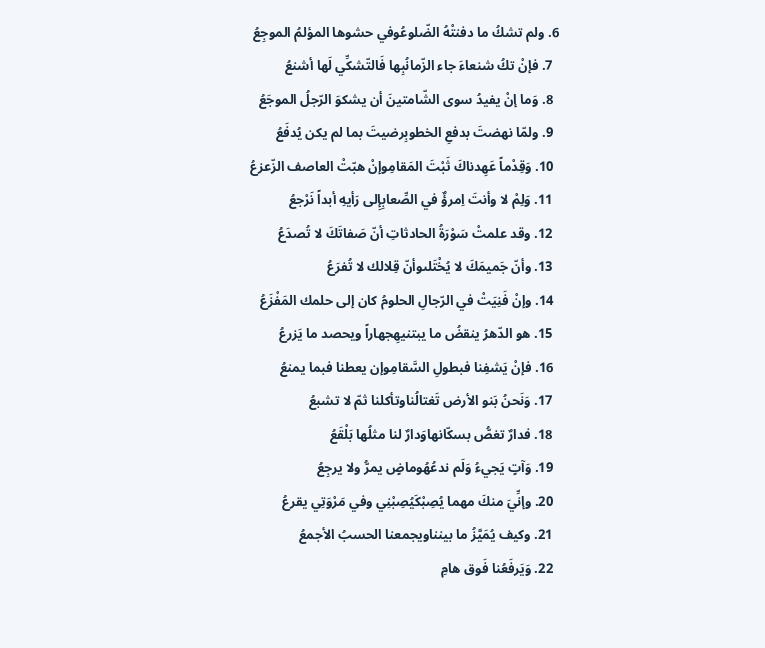6. ولم تشكُ ما دفنتْهُ الضّلوعُوفي حشوها المؤلمُ الموجِعُ
  7. فإنْ تكُ شنعاءَ جاء الزّمانُبِها فَالتّشكِّي لَها أشنعُ
  8. وَما إنْ يفيدُ سوى الشّامتينَ أن يشكوَ الرّجلُ الموجَعُ
  9. ولمّا نهضتَ بدفعِ الخطوبِرضيتَ بما لم يكن يُدفَعُ
  10. وَقِدْماً عَهِدناكَ ثَبْتَ المَقامِوإنْ هبّتْ العاصف الزّعزعُ
  11. وَلِمْ لا وأنتَ اِمرؤٌ في الصِّعابِإِلى رَأيهِ أبداً نَرْجعُ
  12. وقد علمتْ سَوْرَةُ الحادثاتِ أنّ صَفاتَكَ لا تُصدَعُ
  13. وأنّ جَميمَكَ لا يُخْتَلىوأنّ قِلالك لا تُفرَعُ
  14. وإنْ فَنِيَتْ في الرّجالِ الحلومُ كان إلى حلمك المَفْزَعُ
  15. هو الدّهرُ ينقضُ ما يبتنيهِجهاراً ويحصد ما يَزرعُ
  16. فإنْ يَشفِنا فبطولِ السَّقامِوإن يعطنا فبما يمنعُ
  17. وَنَحنُ بَنو الأرض تَغتالُناوتأكلنا ثمّ لا تشبعُ
  18. فدارٌ تغصُّ بسكّانهاوَدارٌ لنا مثلُها بَلْقَعُ
  19. وَآتٍ يَجيءُ وَلَم ندعُهُوماضٍ يمرُّ ولا يرجِعُ
  20. وإنِّيَ منكَ مهما يُصِبْكَيُصِبْنِي وفي مَرْوَتِي يقرعُ
  21. وكيف يُمَيَّزُ ما بينناويجمعنا الحسبُ الأجمعُ
  22. وَيَرفَعُنا فَوق هامِ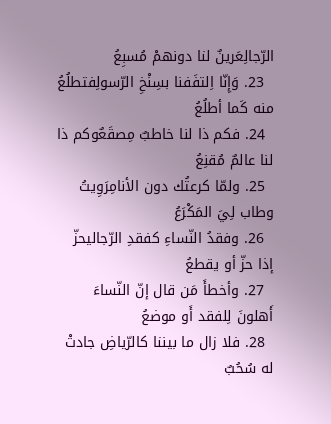الرّجالِعَرينٌ لنا دونهمْ مُسبِعُ
  23. وَإِنّا اِلتفَفنا بسِنْخِ الرّسولِفتطلُعُ منه كَما أطلُعُ
  24. فكم ذا لنا خاطبٌ مِصقَعٌوكم ذا لنا عالمٌ مُقنِعُ
  25. ولمّا كرعتُك دون الأنامِرَوِيتُ وطاب لِيَ المَكْرَعُ
  26. وفقدُ النّساءِ كفقدِ الرّجاليحزّ إذا حزّ أو يقطعُ
  27. وأخطأَ مَن قال إنّ النّساءَ أَهلونَ لِلفقد أَو موضعُ
  28. فلا زال ما بيننا كالرّياضِ جادتْ له سُحُبٌ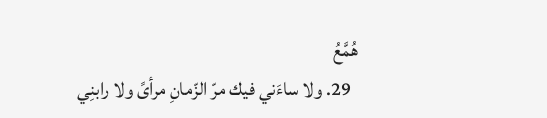هُمَّعُ
  29. ولا ساءَني فيك مرّ الزّمانِ مرأىً ولا رابنِي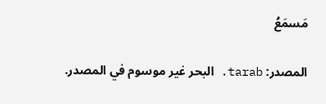مَسمَعُ

المصدر: tarab. البحر غير موسوم في المصدر.